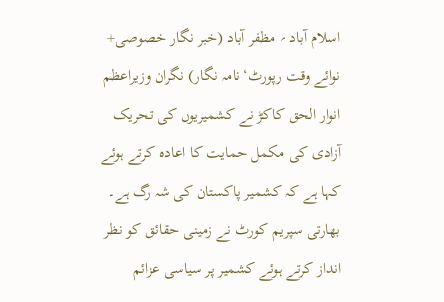اسلام آباد ؍ مظفر آباد (خبر نگار خصوصی+ نوائے وقت رپورٹ‘نامہ نگار) نگران وزیراعظم انوار الحق کاکڑ نے کشمیریوں کی تحریک آزادی کی مکمل حمایت کا اعادہ کرتے ہوئے کہا ہے کہ کشمیر پاکستان کی شہ رگ ہے۔ بھارتی سپریم کورٹ نے زمینی حقائق کو نظر انداز کرتے ہوئے کشمیر پر سیاسی عزائم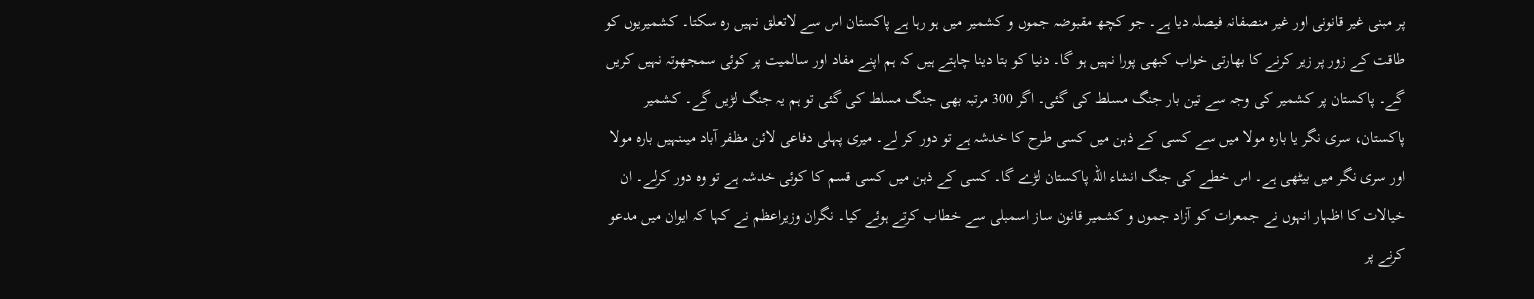پر مبنی غیر قانونی اور غیر منصفانہ فیصلہ دیا ہے۔ جو کچھ مقبوضہ جموں و کشمیر میں ہو رہا ہے پاکستان اس سے لاتعلق نہیں رہ سکتا۔ کشمیریوں کو طاقت کے زور پر زیر کرنے کا بھارتی خواب کبھی پورا نہیں ہو گا۔ دنیا کو بتا دینا چاہتے ہیں کہ ہم اپنے مفاد اور سالمیت پر کوئی سمجھوتہ نہیں کریں گے۔ پاکستان پر کشمیر کی وجہ سے تین بار جنگ مسلط کی گئی۔ اگر 300 مرتبہ بھی جنگ مسلط کی گئی تو ہم یہ جنگ لڑیں گے۔ کشمیر پاکستان، سری نگر یا بارہ مولا میں سے کسی کے ذہن میں کسی طرح کا خدشہ ہے تو دور کر لے۔ میری پہلی دفاعی لائن مظفر آباد میںنہیں بارہ مولا اور سری نگر میں بیٹھی ہے۔ اس خطے کی جنگ انشاء اللہ پاکستان لڑے گا۔ کسی کے ذہن میں کسی قسم کا کوئی خدشہ ہے تو وہ دور کرلے۔ ان خیالات کا اظہار انہوں نے جمعرات کو آزاد جموں و کشمیر قانون ساز اسمبلی سے خطاب کرتے ہوئے کیا۔ نگران وزیراعظم نے کہا کہ ایوان میں مدعو کرنے پر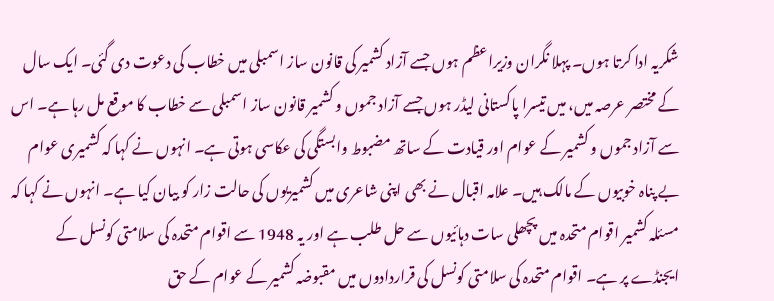شکریہ ادا کرتا ہوں۔ پہلا نگران وزیراعظم ہوں جسے آزاد کشمیر کی قانون ساز اسمبلی میں خطاب کی دعوت دی گئی۔ ایک سال کے مختصر عرصہ میں، میں تیسرا پاکستانی لیڈر ہوں جسے آزاد جموں و کشمیر قانون ساز اسمبلی سے خطاب کا موقع مل رہا ہے۔ اس سے آزاد جموں و کشمیر کے عوام اور قیادت کے ساتھ مضبوط وابستگی کی عکاسی ہوتی ہے۔ انہوں نے کہا کہ کشمیری عوام بے پناہ خوبیوں کے مالک ہیں۔ علامہ اقبال نے بھی اپنی شاعری میں کشمیریوں کی حالت زار کو بیان کیا ہے۔ انہوں نے کہا کہ مسئلہ کشمیر اقوام متحدہ میں پچھلی سات دہائیوں سے حل طلب ہے اور یہ 1948 سے اقوام متحدہ کی سلامتی کونسل کے ایجنڈے پر ہے۔ اقوام متحدہ کی سلامتی کونسل کی قراردادوں میں مقبوضہ کشمیر کے عوام کے حق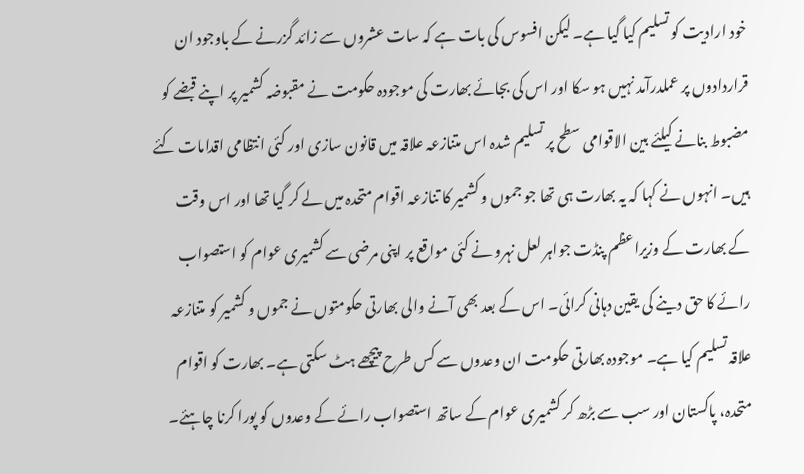خود ارادیت کو تسلیم کیا گیا ہے۔ لیکن افسوس کی بات ہے کہ سات عشروں سے زائد گزرنے کے باوجود ان قراردادوں پر عملدرآمد نہیں ہو سکا اور اس کی بجائے بھارت کی موجودہ حکومت نے مقبوضہ کشمیر پر اپنے قبضے کو مضبوط بنانے کیلئے بین الاقوامی سطح پر تسلیم شدہ اس متنازعہ علاقہ میں قانون سازی اور کئی انتظامی اقدامات کئے ہیں۔ انہوں نے کہا کہ یہ بھارت ہی تھا جو جموں و کشمیر کا تنازعہ اقوام متحدہ میں لے کر گیا تھا اور اس وقت کے بھارت کے وزیراعظم پنڈت جواہر لعل نہرو نے کئی مواقع پر اپنی مرضی سے کشمیری عوام کو استصواب رائے کا حق دینے کی یقین دہانی کرائی۔ اس کے بعد بھی آنے والی بھارتی حکومتوں نے جموں و کشمیر کو متنازعہ علاقہ تسلیم کیا ہے۔ موجودہ بھارتی حکومت ان وعدوں سے کس طرح پیچھے ہٹ سکتی ہے۔ بھارت کو اقوام متحدہ، پاکستان اور سب سے بڑھ کر کشمیری عوام کے ساتھ استصواب رائے کے وعدوں کو پورا کرنا چاہئے۔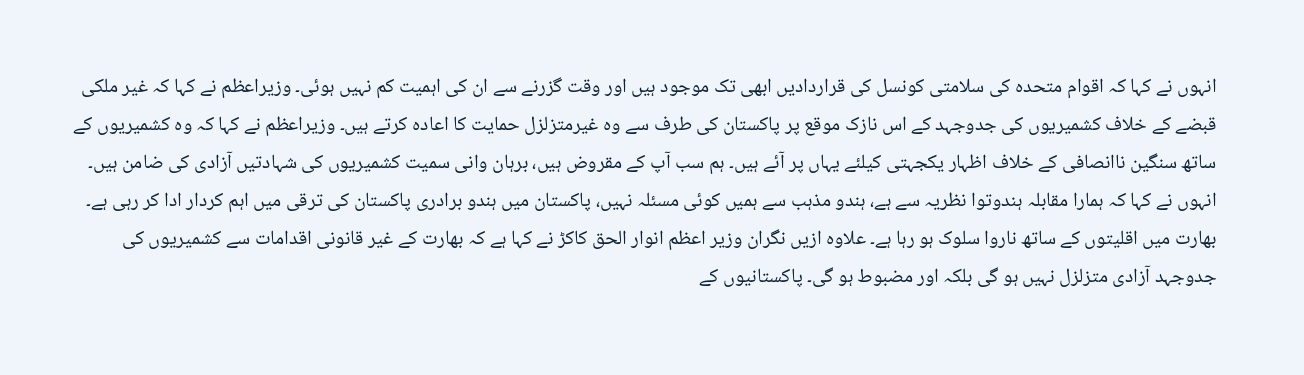انہوں نے کہا کہ اقوام متحدہ کی سلامتی کونسل کی قراردادیں ابھی تک موجود ہیں اور وقت گزرنے سے ان کی اہمیت کم نہیں ہوئی۔ وزیراعظم نے کہا کہ غیر ملکی قبضے کے خلاف کشمیریوں کی جدوجہد کے اس نازک موقع پر پاکستان کی طرف سے وہ غیرمتزلزل حمایت کا اعادہ کرتے ہیں۔ وزیراعظم نے کہا کہ وہ کشمیریوں کے ساتھ سنگین ناانصافی کے خلاف اظہار یکجہتی کیلئے یہاں پر آئے ہیں۔ ہم سب آپ کے مقروض ہیں، برہان وانی سمیت کشمیریوں کی شہادتیں آزادی کی ضامن ہیں۔ انہوں نے کہا کہ ہمارا مقابلہ ہندوتوا نظریہ سے ہے، ہندو مذہب سے ہمیں کوئی مسئلہ نہیں، پاکستان میں ہندو برادری پاکستان کی ترقی میں اہم کردار ادا کر رہی ہے۔ بھارت میں اقلیتوں کے ساتھ ناروا سلوک ہو رہا ہے۔ علاوہ ازیں نگران وزیر اعظم انوار الحق کاکڑ نے کہا ہے کہ بھارت کے غیر قانونی اقدامات سے کشمیریوں کی جدوجہد آزادی متزلزل نہیں ہو گی بلکہ اور مضبوط ہو گی۔ پاکستانیوں کے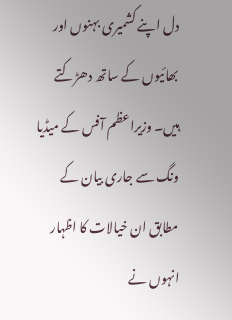دل اپنے کشمیری بہنوں اور بھائیوں کے ساتھ دھڑکتے ہیں۔ وزیراعظم آفس کے میڈیا ونگ سے جاری بیان کے مطابق ان خیالات کا اظہار انہوں نے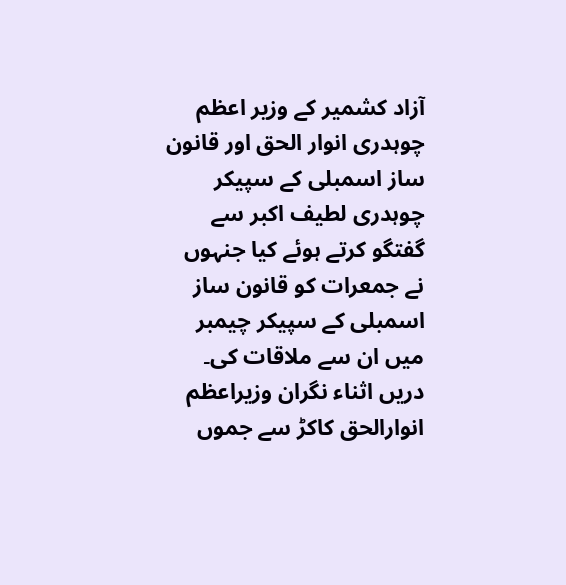آزاد کشمیر کے وزیر اعظم چوہدری انوار الحق اور قانون ساز اسمبلی کے سپیکر چوہدری لطیف اکبر سے گفتگو کرتے ہوئے کیا جنہوں نے جمعرات کو قانون ساز اسمبلی کے سپیکر چیمبر میں ان سے ملاقات کی۔ دریں اثناء نگران وزیراعظم انوارالحق کاکڑ سے جموں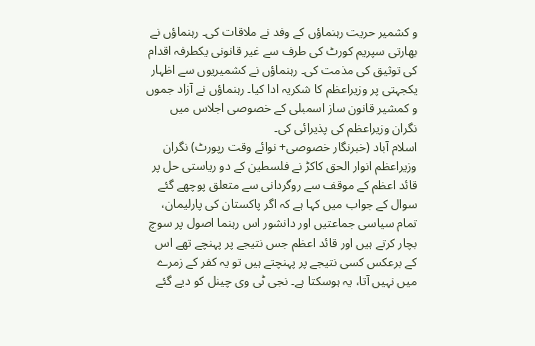و کشمیر حریت رہنماؤں کے وفد نے ملاقات کی۔ رہنماؤں نے بھارتی سپریم کورٹ کی طرف سے غیر قانونی یکطرفہ اقدام کی توثیق کی مذمت کی۔ رہنماؤں نے کشمیریوں سے اظہار یکجہتی پر وزیراعظم کا شکریہ ادا کیا۔ رہنماؤں نے آزاد جموں و کمشیر قانون ساز اسمبلی کے خصوصی اجلاس میں نگران وزیراعظم کی پذیرائی کی۔
اسلام آباد (خبرنگار خصوصی+ نوائے وقت رپورٹ) نگران وزیراعظم انوار الحق کاکڑ نے فلسطین کے دو ریاستی حل پر قائد اعظم کے موقف سے روگردانی سے متعلق پوچھے گئے سوال کے جواب میں کہا ہے کہ اگر پاکستان کی پارلیمان، تمام سیاسی جماعتیں اور دانشور اس رہنما اصول پر سوچ بچار کرتے ہیں اور قائد اعظم جس نتیجے پر پہنچے تھے اس کے برعکس کسی نتیجے پر پہنچتے ہیں تو یہ کفر کے زمرے میں نہیں آتا، یہ ہوسکتا ہے۔ نجی ٹی وی چینل کو دیے گئے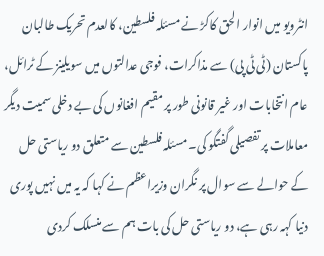انٹرویو میں انوار الحق کاکڑ نے مسئلہ فلسطین، کالعدم تحریک طالبان پاکستان (ٹی ٹی پی) سے مذاکرات، فوجی عدالتوں میں سویلینز کے ٹرائل، عام انتخابات اور غیر قانونی طور پر مقیم افغانوں کی بے دخلی سمیت دیگر معاملات پر تفصیلی گفتگو کی۔ مسئلہ فلسطین سے متعلق دو ریاستی حل کے حوالے سے سوال پر نگران وزیراعظم نے کہا کہ یہ میں نہیں پوری دنیا کہہ رہی ہے، دو ریاستی حل کی بات ہم سے منسلک کردی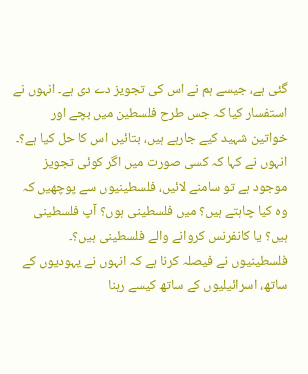گئی ہے، جیسے ہم نے اس کی تجویز دے دی ہے۔ انہوں نے استفسار کیا کہ جس طرح فلسطین میں بچے اور خواتین شہید کیے جارہے ہیں، بتائیں اس کا حل کیا ہے؟۔ انہوں نے کہا کہ کسی صورت میں اگر کوئی تجویز موجود ہے تو سامنے لائیں، فلسطینیوں سے پوچھیں کہ وہ کیا چاہتے ہیں؟ میں فلسطینی ہوں؟ آپ فلسطینی ہیں؟ یا کانفرنس کروانے والے فلسطینی ہیں؟۔ فلسطینیوں نے فیصلہ کرنا ہے کہ انہوں نے یہودیوں کے ساتھ، اسرائیلیوں کے ساتھ کیسے رہنا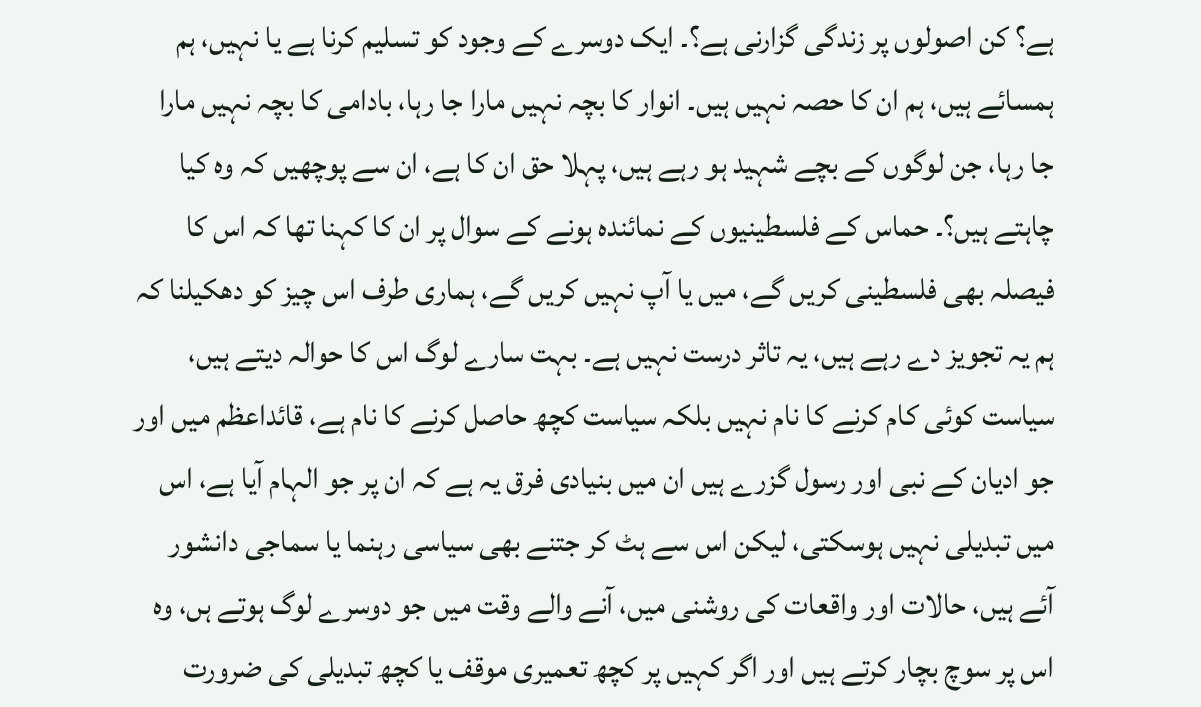ہے؟ کن اصولوں پر زندگی گزارنی ہے؟۔ ایک دوسرے کے وجود کو تسلیم کرنا ہے یا نہیں، ہم ہمسائے ہیں، ہم ان کا حصہ نہیں ہیں۔ انوار کا بچہ نہیں مارا جا رہا، بادامی کا بچہ نہیں مارا جا رہا، جن لوگوں کے بچے شہید ہو رہے ہیں، پہلا حق ان کا ہے، ان سے پوچھیں کہ وہ کیا چاہتے ہیں؟۔ حماس کے فلسطینیوں کے نمائندہ ہونے کے سوال پر ان کا کہنا تھا کہ اس کا فیصلہ بھی فلسطینی کریں گے، میں یا آپ نہیں کریں گے، ہماری طرف اس چیز کو دھکیلنا کہ ہم یہ تجویز دے رہے ہیں، یہ تاثر درست نہیں ہے۔ بہت سارے لوگ اس کا حوالہ دیتے ہیں، سیاست کوئی کام کرنے کا نام نہیں بلکہ سیاست کچھ حاصل کرنے کا نام ہے، قائداعظم میں اور جو ادیان کے نبی اور رسول گزرے ہیں ان میں بنیادی فرق یہ ہے کہ ان پر جو الہام آیا ہے، اس میں تبدیلی نہیں ہوسکتی، لیکن اس سے ہٹ کر جتنے بھی سیاسی رہنما یا سماجی دانشور آئے ہیں، حالات اور واقعات کی روشنی میں، آنے والے وقت میں جو دوسرے لوگ ہوتے ہں، وہ اس پر سوچ بچار کرتے ہیں اور اگر کہیں پر کچھ تعمیری موقف یا کچھ تبدیلی کی ضرورت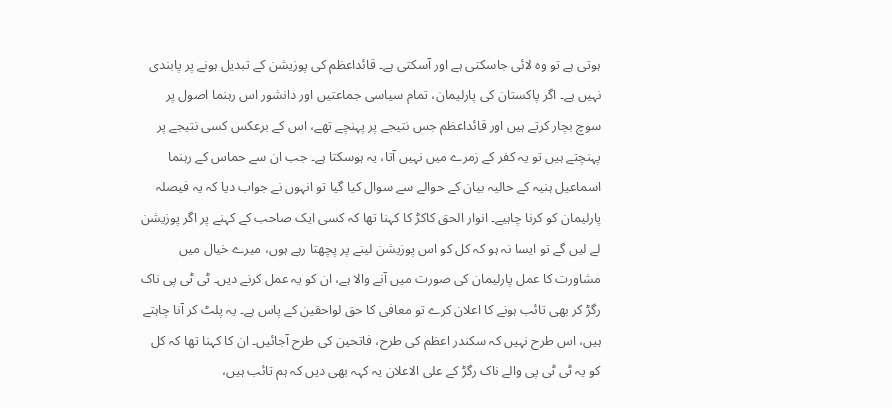ہوتی ہے تو وہ لائی جاسکتی ہے اور آسکتی ہے۔ قائداعظم کی پوزیشن کے تبدیل ہونے پر پابندی نہیں ہے۔ اگر پاکستان کی پارلیمان، تمام سیاسی جماعتیں اور دانشور اس رہنما اصول پر سوچ بچار کرتے ہیں اور قائداعظم جس نتیجے پر پہنچے تھے، اس کے برعکس کسی نتیجے پر پہنچتے ہیں تو یہ کفر کے زمرے میں نہیں آتا، یہ ہوسکتا ہے۔ جب ان سے حماس کے رہنما اسماعیل ہنیہ کے حالیہ بیان کے حوالے سے سوال کیا گیا تو انہوں نے جواب دیا کہ یہ فیصلہ پارلیمان کو کرنا چاہیے۔ انوار الحق کاکڑ کا کہنا تھا کہ کسی ایک صاحب کے کہنے پر اگر پوزیشن لے لیں گے تو ایسا نہ ہو کہ کل کو اس پوزیشن لینے پر پچھتا رہے ہوں، میرے خیال میں مشاورت کا عمل پارلیمان کی صورت میں آنے والا ہے، ان کو یہ عمل کرنے دیں۔ ٹی ٹی پی ناک رگڑ کر بھی تائب ہونے کا اعلان کرے تو معافی کا حق لواحقین کے پاس ہے۔ یہ پلٹ کر آنا چاہتے ہیں، اس طرح نہیں کہ سکندر اعظم کی طرح، فاتحین کی طرح آجائیں۔ ان کا کہنا تھا کہ کل کو یہ ٹی ٹی پی والے ناک رگڑ کے علی الاعلان یہ کہہ بھی دیں کہ ہم تائب ہیں،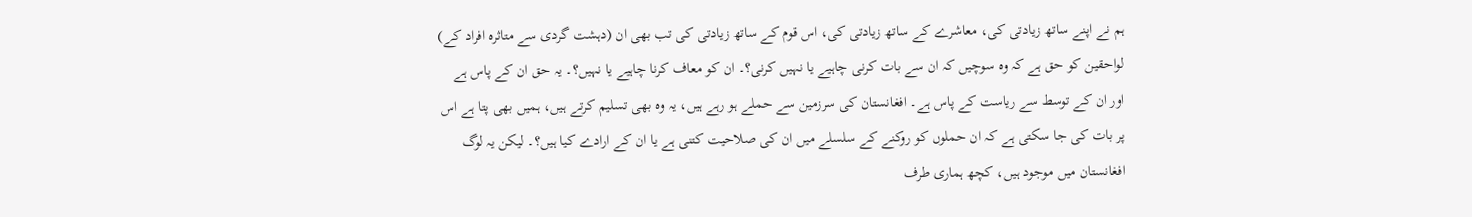ہم نے اپنے ساتھ زیادتی کی، معاشرے کے ساتھ زیادتی کی، اس قوم کے ساتھ زیادتی کی تب بھی ان (دہشت گردی سے متاثرہ افراد کے) لواحقین کو حق ہے کہ وہ سوچیں کہ ان سے بات کرنی چاہیے یا نہیں کرنی؟۔ ان کو معاف کرنا چاہیے یا نہیں؟۔ یہ حق ان کے پاس ہے اور ان کے توسط سے ریاست کے پاس ہے۔ افغانستان کی سرزمین سے حملے ہو رہے ہیں، یہ وہ بھی تسلیم کرتے ہیں، ہمیں بھی پتا ہے اس پر بات کی جا سکتی ہے کہ ان حملوں کو روکنے کے سلسلے میں ان کی صلاحیت کتنی ہے یا ان کے ارادے کیا ہیں؟۔ لیکن یہ لوگ افغانستان میں موجود ہیں، کچھ ہماری طرف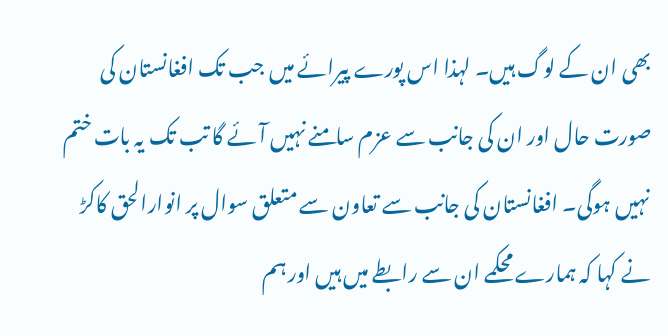بھی ان کے لوگ ہیں۔ لہذا اس پورے پیرائے میں جب تک افغانستان کی صورت حال اور ان کی جانب سے عزم سامنے نہیں آئے گا تب تک یہ بات ختم نہیں ہوگی۔ افغانستان کی جانب سے تعاون سے متعلق سوال پر انوارالحق کاکڑ نے کہا کہ ہمارے محکمے ان سے رابطے میں ہیں اور ہم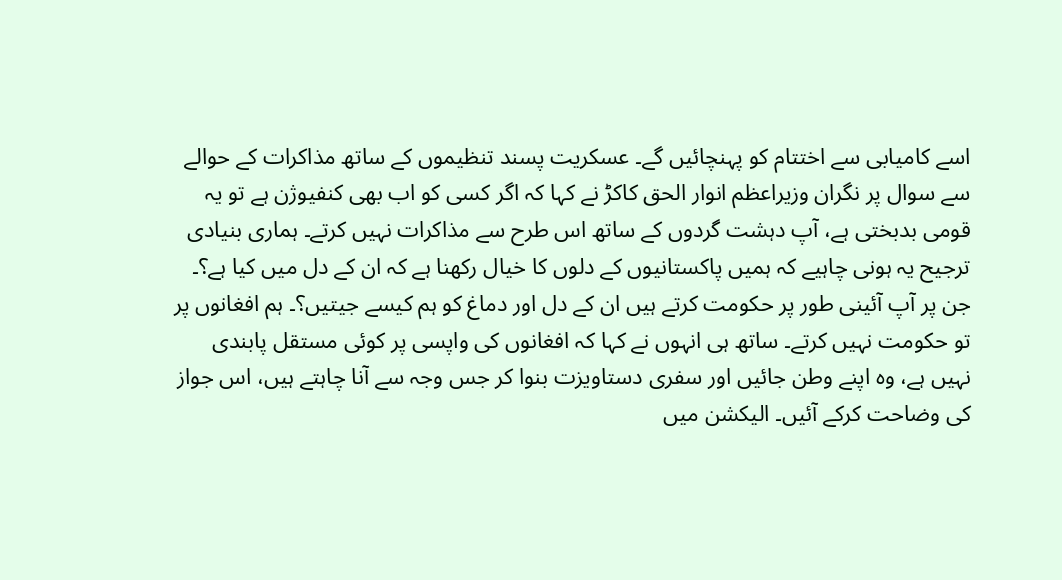اسے کامیابی سے اختتام کو پہنچائیں گے۔ عسکریت پسند تنظیموں کے ساتھ مذاکرات کے حوالے سے سوال پر نگران وزیراعظم انوار الحق کاکڑ نے کہا کہ اگر کسی کو اب بھی کنفیوژن ہے تو یہ قومی بدبختی ہے، آپ دہشت گردوں کے ساتھ اس طرح سے مذاکرات نہیں کرتے۔ ہماری بنیادی ترجیح یہ ہونی چاہیے کہ ہمیں پاکستانیوں کے دلوں کا خیال رکھنا ہے کہ ان کے دل میں کیا ہے؟۔ جن پر آپ آئینی طور پر حکومت کرتے ہیں ان کے دل اور دماغ کو ہم کیسے جیتیں؟۔ ہم افغانوں پر تو حکومت نہیں کرتے۔ ساتھ ہی انہوں نے کہا کہ افغانوں کی واپسی پر کوئی مستقل پابندی نہیں ہے، وہ اپنے وطن جائیں اور سفری دستاویزت بنوا کر جس وجہ سے آنا چاہتے ہیں، اس جواز کی وضاحت کرکے آئیں۔ الیکشن میں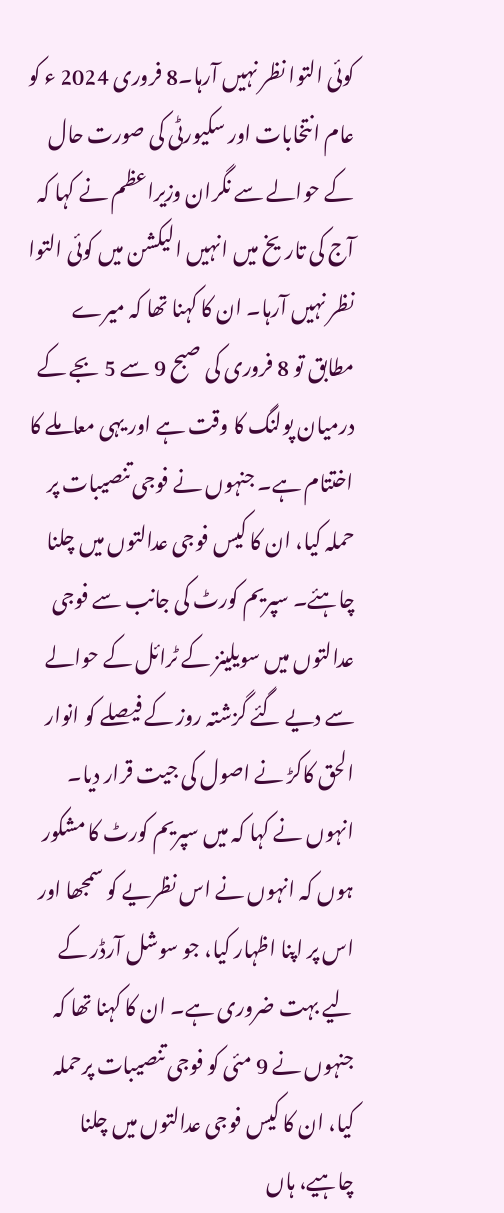کوئی التوا نظر نہیں آرہا۔8 فروری 2024 ء کو عام انتخابات اور سکیورٹی کی صورت حال کے حوالے سے نگران وزیراعظم نے کہا کہ آج کی تاریخ میں انہیں الیکشن میں کوئی التوا نظر نہیں آرہا۔ ان کا کہنا تھا کہ میرے مطابق تو 8 فروری کی صبح 9 سے 5 بجے کے درمیان پولنگ کا وقت ہے اور یہی معاملے کا اختتام ہے۔ جنہوں نے فوجی تنصیبات پر حملہ کیا، ان کا کیس فوجی عدالتوں میں چلنا چاہئے۔ سپریم کورٹ کی جانب سے فوجی عدالتوں میں سویلینز کے ٹرائل کے حوالے سے دیے گئے گزشتہ روز کے فیصلے کو انوار الحق کاکڑ نے اصول کی جیت قرار دیا۔ انہوں نے کہا کہ میں سپریم کورٹ کا مشکور ہوں کہ انہوں نے اس نظریے کو سمجھا اور اس پر اپنا اظہار کیا، جو سوشل آرڈر کے لیے بہت ضروری ہے۔ ان کا کہنا تھا کہ جنہوں نے 9 مئی کو فوجی تنصیبات پرحملہ کیا، ان کا کیس فوجی عدالتوں میں چلنا چاہیے، ہاں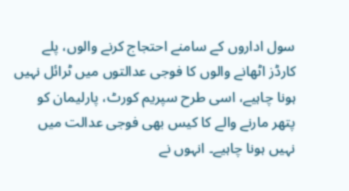سول اداروں کے سامنے احتجاج کرنے والوں، پلے کارڈز اٹھانے والوں کا فوجی عدالتوں میں ٹرائل نہیں ہونا چاہیے، اسی طرح سپریم کورٹ، پارلیمان کو پتھر مارنے والے کا کیس بھی فوجی عدالت میں نہیں ہونا چاہیے۔ انہوں نے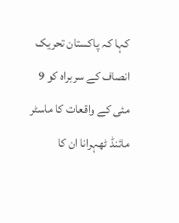کہا کہ پاکستان تحریک انصاف کے سربراہ کو 9 مئی کے واقعات کا ماسٹر مائنڈ ٹھہرانا ان کا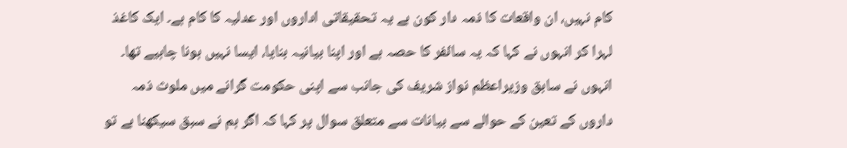کام نہیں، ان واقعات کا ذمہ دار کون ہے یہ تحقیقاتی اداروں اور عدلیہ کا کام ہے۔ ایک کاغذ لہرا کر انہوں نے کہا کہ یہ سائفر کا حصہ ہے اور اپنا بیانیہ بنایا، ایسا نہیں ہونا چاہیے تھا۔ انہوں نے سابق وزیراعظم نواز شریف کی جانب سے اپنی حکومت گرانے میں ملوث ذمہ داروں کے تعین کے حوالے سے بیانات سے متعلق سوال پر کہا کہ اگر ہم نے سبق سیکھنا ہے تو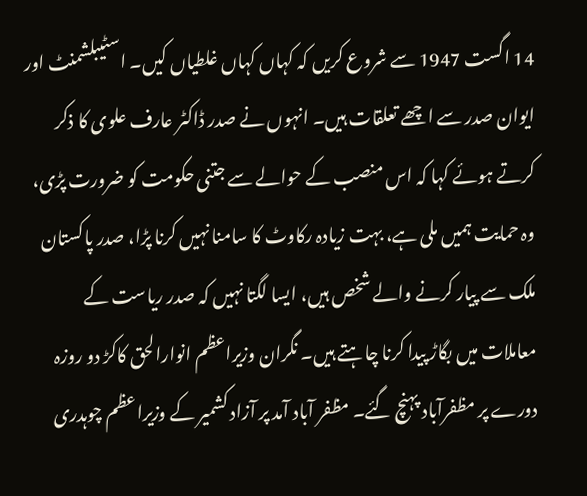14 اگست 1947 سے شروع کریں کہ کہاں کہاں غلطیاں کیں۔ اسٹیبلشمنٹ اور ایوان صدر سے اچھے تعلقات ہیں۔ انہوں نے صدر ڈاکٹر عارف علوی کا ذکر کرتے ہوئے کہا کہ اس منصب کے حوالے سے جتنی حکومت کو ضرورت پڑی، وہ حمایت ہمیں ملی ہے، بہت زیادہ رکاوٹ کا سامنا نہیں کرنا پڑا، صدر پاکستان ملک سے پیار کرنے والے شخص ہیں، ایسا لگتا نہیں کہ صدر ریاست کے معاملات میں بگاڑ پیدا کرنا چاہتے ہیں۔ نگران وزیراعظم انوارالحق کاکڑ دو روزہ دورے پر مظفرآباد پہنچ گئے۔ مظفر آباد آمد پر آزاد کشمیر کے وزیراعظم چوہدری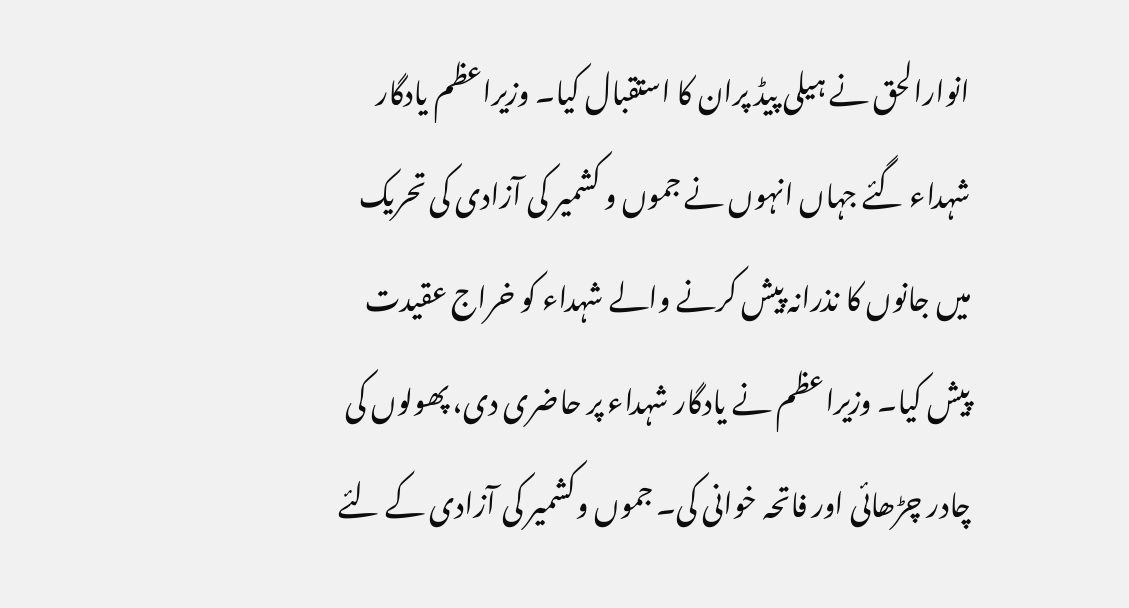انوارالحق نے ہیلی پیڈ پران کا استقبال کیا۔ وزیراعظم یادگار شہداء گئے جہاں انہوں نے جموں و کشمیر کی آزادی کی تحریک میں جانوں کا نذرانہ پیش کرنے والے شہداء کو خراج عقیدت پیش کیا۔ وزیراعظم نے یادگار شہداء پر حاضری دی، پھولوں کی چادر چڑھائی اور فاتحہ خوانی کی۔ جموں وکشمیر کی آزادی کے لئے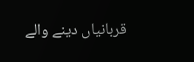قربانیاں دینے والے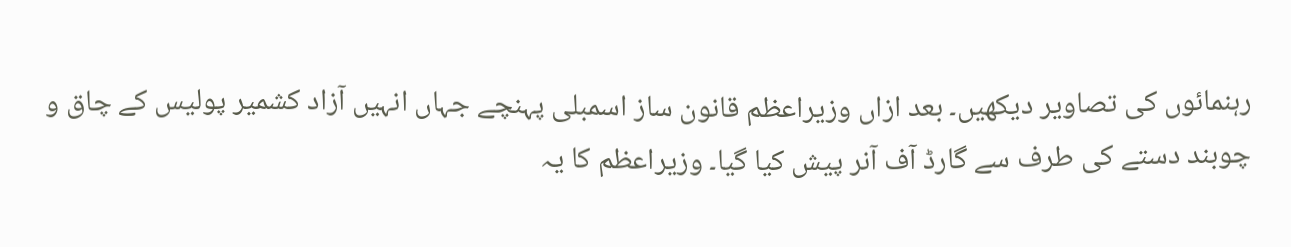رہنمائوں کی تصاویر دیکھیں۔ بعد ازاں وزیراعظم قانون ساز اسمبلی پہنچے جہاں انہیں آزاد کشمیر پولیس کے چاق و چوبند دستے کی طرف سے گارڈ آف آنر پیش کیا گیا۔ وزیراعظم کا یہ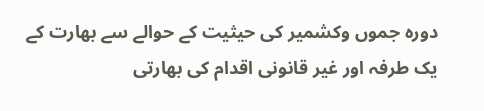دورہ جموں وکشمیر کی حیثیت کے حوالے سے بھارت کے یک طرفہ اور غیر قانونی اقدام کی بھارتی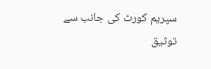سپریم کورٹ کی جانب سے توثیق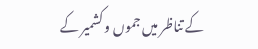کے تناظر میں جموں و کشمیر کے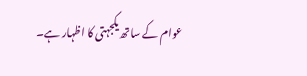عوام کے ساتھ یکجہتی کا اظہار ہے۔